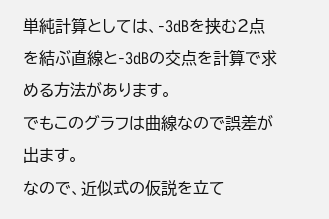単純計算としては、-3dBを挟む2点を結ぶ直線と-3dBの交点を計算で求める方法があります。
でもこのグラフは曲線なので誤差が出ます。
なので、近似式の仮説を立て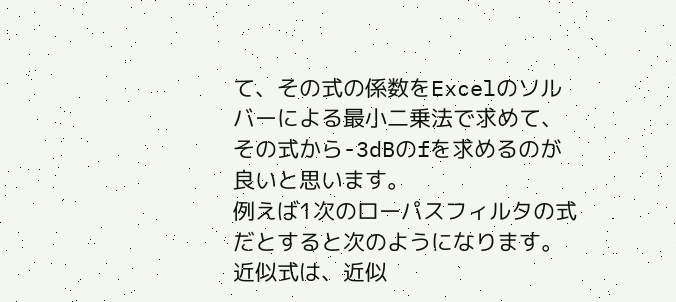て、その式の係数をExcelのソルバーによる最小二乗法で求めて、その式から-3dBのfを求めるのが良いと思います。
例えば1次のローパスフィルタの式だとすると次のようになります。
近似式は、近似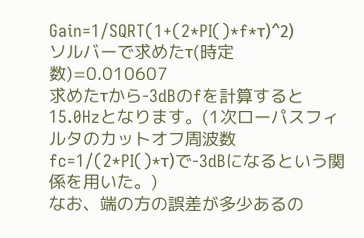Gain=1/SQRT(1+(2*PI()*f*τ)^2)
ソルバーで求めたτ(時定数)=0.010607
求めたτから-3dBのfを計算すると15.0Hzとなります。(1次ローパスフィルタのカットオフ周波数 fc=1/(2*PI()*τ)で-3dBになるという関係を用いた。)
なお、端の方の誤差が多少あるの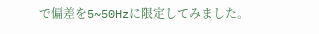で偏差を5~50Hzに限定してみました。